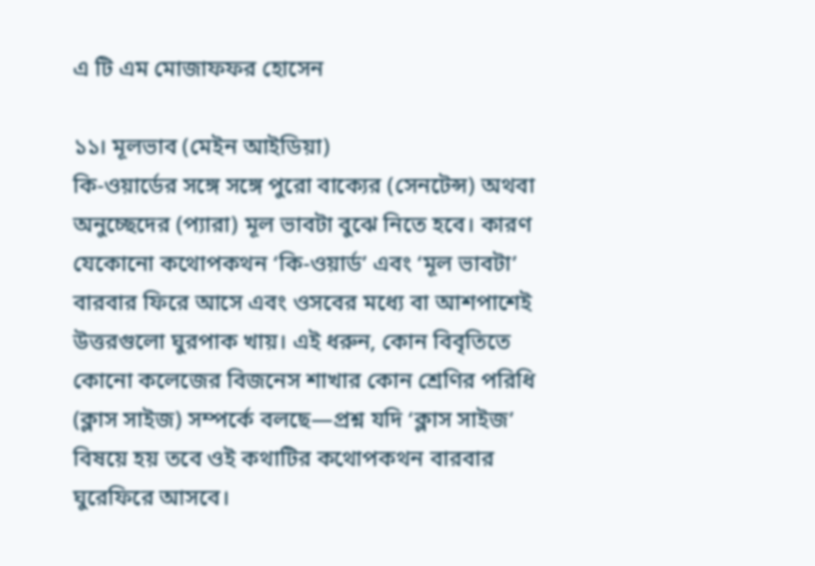এ টি এম মোজাফফর হোসেন

১১। মূলভাব (মেইন আইডিয়া)
কি-ওয়ার্ডের সঙ্গে সঙ্গে পুরো বাক্যের (সেনটেন্স) অথবা অনুচ্ছেদের (প্যারা) মূল ভাবটা বুঝে নিতে হবে। কারণ যেকোনো কথোপকথন ‘কি-ওয়ার্ড’ এবং ‘মূল ভাবটা’ বারবার ফিরে আসে এবং ওসবের মধ্যে বা আশপাশেই উত্তরগুলো ঘুরপাক খায়। এই ধরুন, কোন বিবৃতিতে কোনো কলেজের বিজনেস শাখার কোন শ্রেণির পরিধি (ক্লাস সাইজ) সম্পর্কে বলছে—প্রশ্ন যদি ‘ক্লাস সাইজ’ বিষয়ে হয় তবে ওই কথাটির কথোপকথন বারবার ঘুরেফিরে আসবে।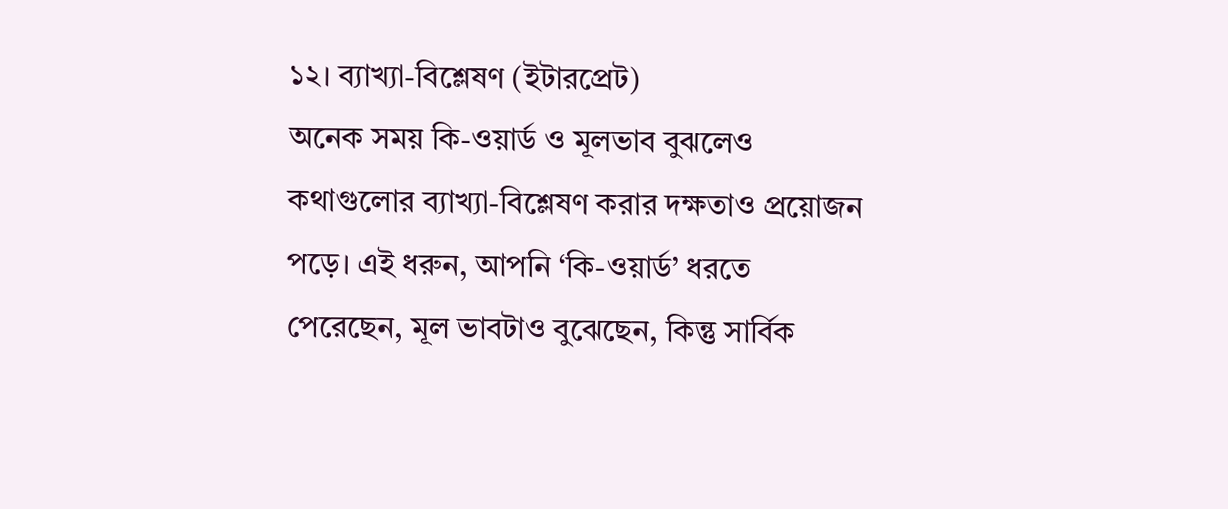১২। ব্যাখ্যা-বিশ্লেষণ (ইটারপ্রেট)
অনেক সময় কি-ওয়ার্ড ও মূলভাব বুঝলেও কথাগুলোর ব্যাখ্যা-বিশ্লেষণ করার দক্ষতাও প্রয়োজন পড়ে। এই ধরুন, আপনি ‘কি-ওয়ার্ড’ ধরতে পেরেছেন, মূল ভাবটাও বুঝেছেন, কিন্তু সার্বিক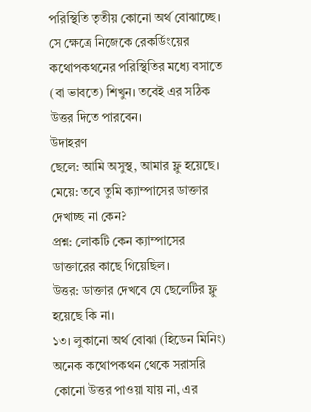পরিস্থিতি তৃতীয় কোনো অর্থ বোঝাচ্ছে। সে ক্ষেত্রে নিজেকে রেকর্ডিংয়ের কথোপকথনের পরিস্থিতির মধ্যে বসাতে (বা ভাবতে) শিখুন। তবেই এর সঠিক উত্তর দিতে পারবেন।
উদাহরণ
ছেলে: আমি অসুস্থ, আমার ফ্লু হয়েছে।
মেয়ে: তবে তুমি ক্যাম্পাসের ডাক্তার দেখাচ্ছ না কেন?
প্রশ্ন: লোকটি কেন ক্যাম্পাসের ডাক্তারের কাছে গিয়েছিল।
উত্তর: ডাক্তার দেখবে যে ছেলেটির ফ্লু হয়েছে কি না।
১৩। লুকানো অর্থ বোঝা (হিডেন মিনিং)
অনেক কথোপকথন থেকে সরাসরি কোনো উত্তর পাওয়া যায় না, এর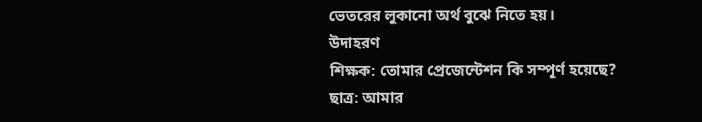ভেতরের লুকানো অর্থ বুঝে নিতে হয়।
উদাহরণ
শিক্ষক: তোমার প্রেজেন্টেশন কি সম্পূর্ণ হয়েছে?
ছাত্র: আমার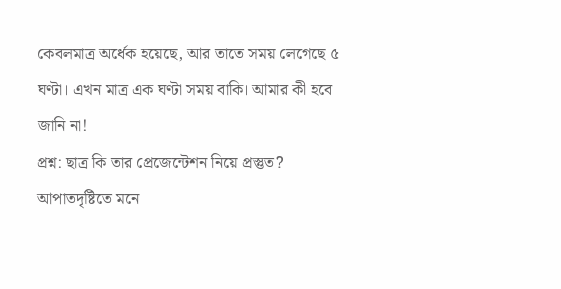কেবলমাত্র অর্ধেক হয়েছে, আর তাতে সময় লেগেছে ৫ ঘণ্টা। এখন মাত্র এক ঘণ্টা সময় বাকি। আমার কী হবে জানি না!
প্রশ্ন: ছাত্র কি তার প্রেজেন্টেশন নিয়ে প্রস্তুত?
আপাতদৃষ্টিতে মনে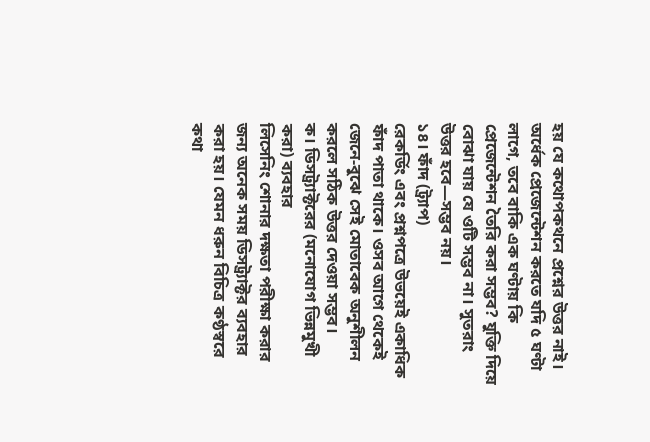হয় যে কথোপকথনে প্রশ্নের উত্তর নাই। অর্ধেক প্রেজেন্টেশন করতে যদি ৫ ঘণ্টা লাগে, তবে বাকি এক ঘণ্টায় কি প্রেজেন্টেশন তৈরি করা সম্ভব? যুক্তি দিয়ে বোঝা যায় যে ওটি সম্ভব না। সুতরাং উত্তর হবে—সম্ভব নয়।
১৪। ফাঁদ (ট্র্যাপ)
রেকর্ডিং এবং প্রশ্নপত্রে উভয়েই একাধিক ফাঁদ পাতা থাকে। ওসব আগে থেকেই জেনে-বুঝে সেই মোতাবেক অনুশীলন করলে সঠিক উত্তর দেওয়া সম্ভব।
ক। ডিসট্র্যাক্টরের (মনোযোগ ভিন্নমুখী করা) ব্যবহার
লিসেনিং শোনার দক্ষতা পরীক্ষা করার জন্য অনেক সময় ডিসট্র্যাক্টর ব্যবহার করা হয়। যেমন ধরুন বিচিত্র কণ্ঠস্বরে কথা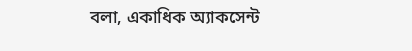বলা, একাধিক অ্যাকসেন্ট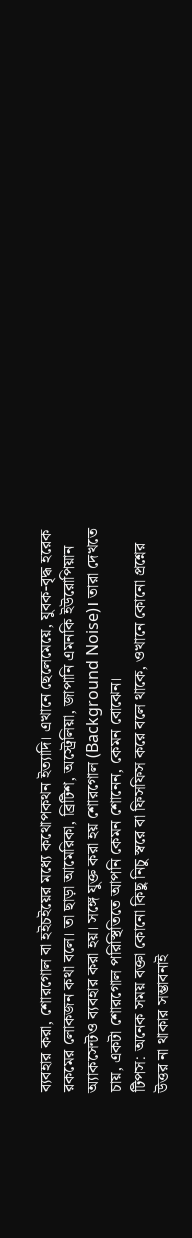ব্যবহার করা, শোরগোল বা হইচইয়ের মধ্যে কথোপকথন ইত্যাদি। এখানে ছেলেমেয়ে, যুবক-বৃদ্ধ হরেক রকমের লোকজন কথা বলে। তা ছাড়া আমেরিকা, ব্রিটিশ, অস্ট্রেলিয়া, জাপানি এমনকি ইউরোপিয়ান অ্যাকসেন্টও ব্যবহার করা হয়। সঙ্গে যুক্ত করা হয় শোরগোল (Background Noise)। তারা দেখতে চায়, একটা শোরগোল পরিস্থিতিতে আপনি কেমন শোনেন, কেমন বোঝেন।
টিপস: অনেক সময় বক্তা কোনো কিছু নিচু স্বরে বা ফিসফিস করে বলে থাকে, ওখানে কোনো প্রশ্নের উত্তর না থাকার সম্ভাবনাই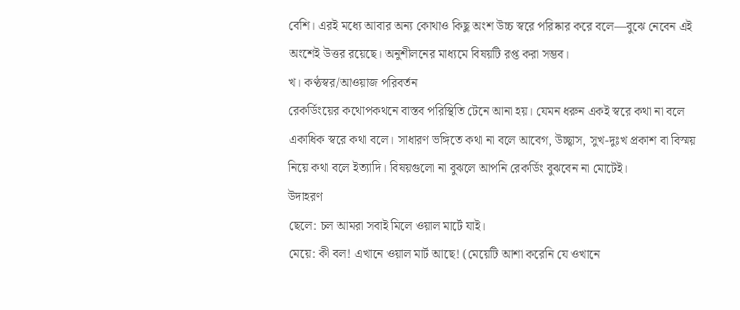বেশি। এরই মধ্যে আবার অন্য কোথাও কিছু অংশ উচ্চ স্বরে পরিষ্কার করে বলে—বুঝে নেবেন এই অংশেই উত্তর রয়েছে। অনুশীলনের মাধ্যমে বিষয়টি রপ্ত করা সম্ভব।
খ। কণ্ঠস্বর/আওয়াজ পরিবর্তন
রেকর্ডিংয়ের কথোপকথনে বাস্তব পরিস্থিতি টেনে আনা হয়। যেমন ধরুন একই স্বরে কথা না বলে একাধিক স্বরে কথা বলে। সাধারণ ভঙ্গিতে কথা না বলে আবেগ, উচ্ছ্বাস, সুখ-দুঃখ প্রকাশ বা বিস্ময় নিয়ে কথা বলে ইত্যাদি। বিষয়গুলো না বুঝলে আপনি রেকর্ডিং বুঝবেন না মোটেই।
উদাহরণ
ছেলে: চল আমরা সবাই মিলে ওয়াল মার্টে যাই।
মেয়ে: কী বল! এখানে ওয়াল মার্ট আছে! (মেয়েটি আশা করেনি যে ওখানে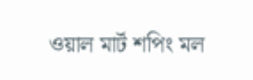ওয়াল মার্ট শপিং মল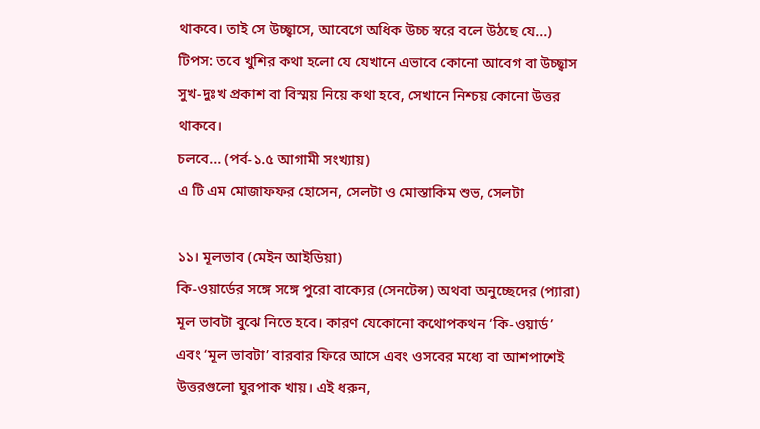থাকবে। তাই সে উচ্ছ্বাসে, আবেগে অধিক উচ্চ স্বরে বলে উঠছে যে...)
টিপস: তবে খুশির কথা হলো যে যেখানে এভাবে কোনো আবেগ বা উচ্ছ্বাস সুখ-দুঃখ প্রকাশ বা বিস্ময় নিয়ে কথা হবে, সেখানে নিশ্চয় কোনো উত্তর থাকবে।
চলবে... (পর্ব-১.৫ আগামী সংখ্যায়)
এ টি এম মোজাফফর হোসেন, সেলটা ও মোস্তাকিম শুভ, সেলটা

১১। মূলভাব (মেইন আইডিয়া)
কি-ওয়ার্ডের সঙ্গে সঙ্গে পুরো বাক্যের (সেনটেন্স) অথবা অনুচ্ছেদের (প্যারা) মূল ভাবটা বুঝে নিতে হবে। কারণ যেকোনো কথোপকথন ‘কি-ওয়ার্ড’ এবং ‘মূল ভাবটা’ বারবার ফিরে আসে এবং ওসবের মধ্যে বা আশপাশেই উত্তরগুলো ঘুরপাক খায়। এই ধরুন,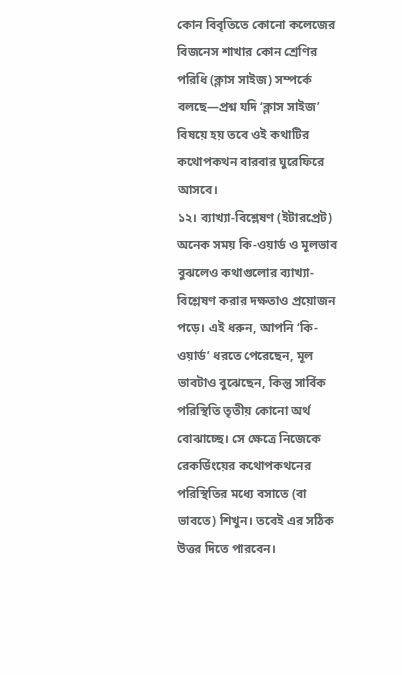কোন বিবৃতিতে কোনো কলেজের বিজনেস শাখার কোন শ্রেণির পরিধি (ক্লাস সাইজ) সম্পর্কে বলছে—প্রশ্ন যদি ‘ক্লাস সাইজ’ বিষয়ে হয় তবে ওই কথাটির কথোপকথন বারবার ঘুরেফিরে আসবে।
১২। ব্যাখ্যা-বিশ্লেষণ (ইটারপ্রেট)
অনেক সময় কি-ওয়ার্ড ও মূলভাব বুঝলেও কথাগুলোর ব্যাখ্যা-বিশ্লেষণ করার দক্ষতাও প্রয়োজন পড়ে। এই ধরুন, আপনি ‘কি-ওয়ার্ড’ ধরতে পেরেছেন, মূল ভাবটাও বুঝেছেন, কিন্তু সার্বিক পরিস্থিতি তৃতীয় কোনো অর্থ বোঝাচ্ছে। সে ক্ষেত্রে নিজেকে রেকর্ডিংয়ের কথোপকথনের পরিস্থিতির মধ্যে বসাতে (বা ভাবতে) শিখুন। তবেই এর সঠিক উত্তর দিতে পারবেন।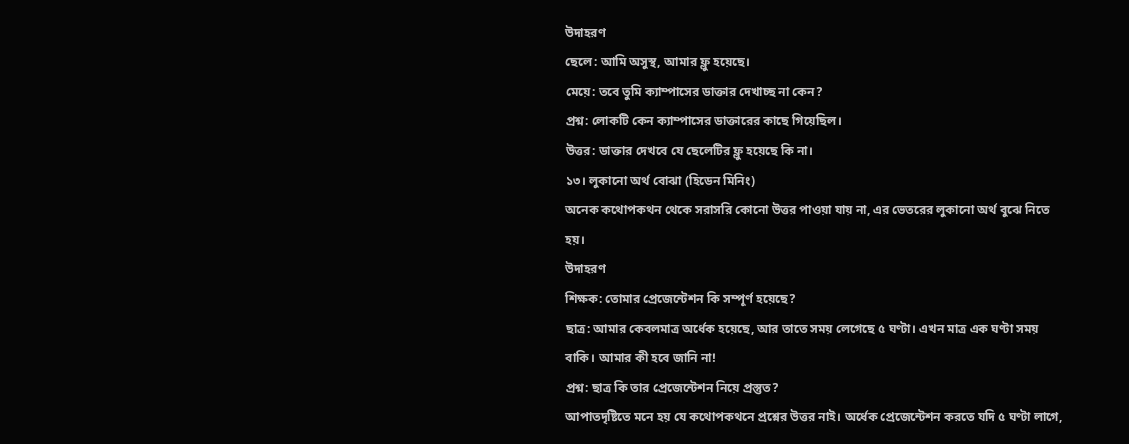উদাহরণ
ছেলে: আমি অসুস্থ, আমার ফ্লু হয়েছে।
মেয়ে: তবে তুমি ক্যাম্পাসের ডাক্তার দেখাচ্ছ না কেন?
প্রশ্ন: লোকটি কেন ক্যাম্পাসের ডাক্তারের কাছে গিয়েছিল।
উত্তর: ডাক্তার দেখবে যে ছেলেটির ফ্লু হয়েছে কি না।
১৩। লুকানো অর্থ বোঝা (হিডেন মিনিং)
অনেক কথোপকথন থেকে সরাসরি কোনো উত্তর পাওয়া যায় না, এর ভেতরের লুকানো অর্থ বুঝে নিতে হয়।
উদাহরণ
শিক্ষক: তোমার প্রেজেন্টেশন কি সম্পূর্ণ হয়েছে?
ছাত্র: আমার কেবলমাত্র অর্ধেক হয়েছে, আর তাতে সময় লেগেছে ৫ ঘণ্টা। এখন মাত্র এক ঘণ্টা সময় বাকি। আমার কী হবে জানি না!
প্রশ্ন: ছাত্র কি তার প্রেজেন্টেশন নিয়ে প্রস্তুত?
আপাতদৃষ্টিতে মনে হয় যে কথোপকথনে প্রশ্নের উত্তর নাই। অর্ধেক প্রেজেন্টেশন করতে যদি ৫ ঘণ্টা লাগে,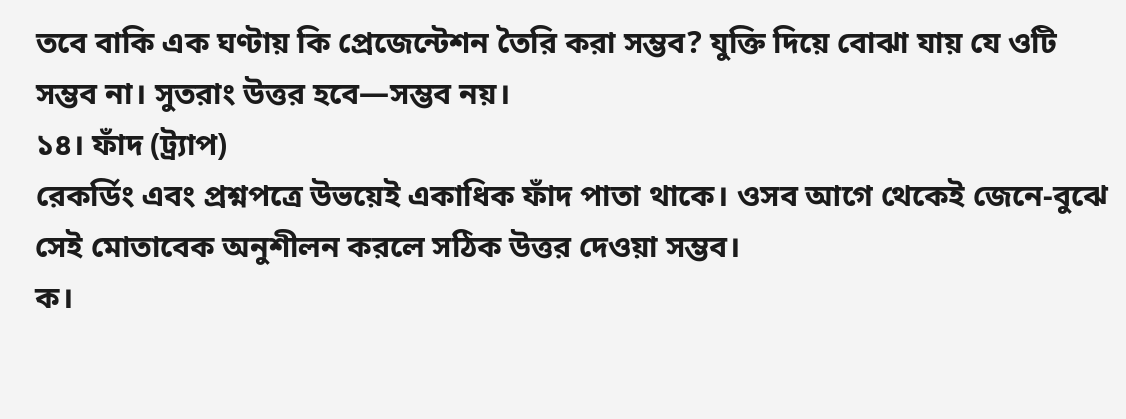তবে বাকি এক ঘণ্টায় কি প্রেজেন্টেশন তৈরি করা সম্ভব? যুক্তি দিয়ে বোঝা যায় যে ওটি সম্ভব না। সুতরাং উত্তর হবে—সম্ভব নয়।
১৪। ফাঁদ (ট্র্যাপ)
রেকর্ডিং এবং প্রশ্নপত্রে উভয়েই একাধিক ফাঁদ পাতা থাকে। ওসব আগে থেকেই জেনে-বুঝে সেই মোতাবেক অনুশীলন করলে সঠিক উত্তর দেওয়া সম্ভব।
ক।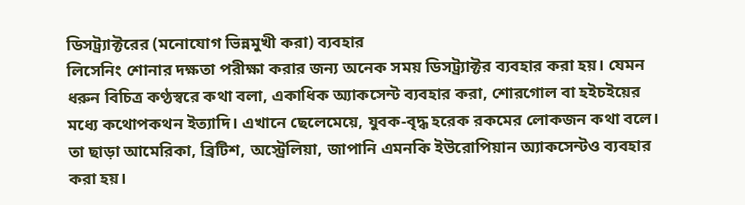ডিসট্র্যাক্টরের (মনোযোগ ভিন্নমুখী করা) ব্যবহার
লিসেনিং শোনার দক্ষতা পরীক্ষা করার জন্য অনেক সময় ডিসট্র্যাক্টর ব্যবহার করা হয়। যেমন ধরুন বিচিত্র কণ্ঠস্বরে কথা বলা, একাধিক অ্যাকসেন্ট ব্যবহার করা, শোরগোল বা হইচইয়ের মধ্যে কথোপকথন ইত্যাদি। এখানে ছেলেমেয়ে, যুবক-বৃদ্ধ হরেক রকমের লোকজন কথা বলে। তা ছাড়া আমেরিকা, ব্রিটিশ, অস্ট্রেলিয়া, জাপানি এমনকি ইউরোপিয়ান অ্যাকসেন্টও ব্যবহার করা হয়।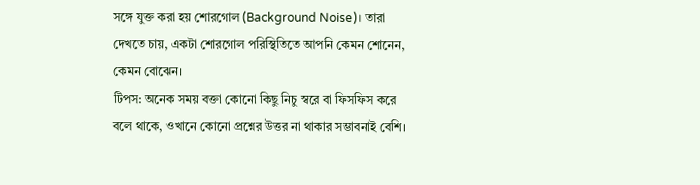সঙ্গে যুক্ত করা হয় শোরগোল (Background Noise)। তারা দেখতে চায়, একটা শোরগোল পরিস্থিতিতে আপনি কেমন শোনেন, কেমন বোঝেন।
টিপস: অনেক সময় বক্তা কোনো কিছু নিচু স্বরে বা ফিসফিস করে বলে থাকে, ওখানে কোনো প্রশ্নের উত্তর না থাকার সম্ভাবনাই বেশি।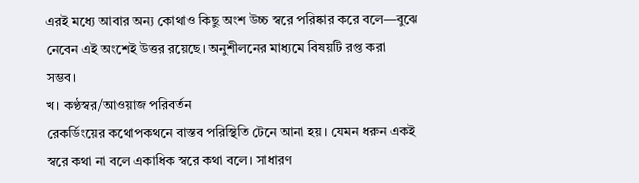এরই মধ্যে আবার অন্য কোথাও কিছু অংশ উচ্চ স্বরে পরিষ্কার করে বলে—বুঝে নেবেন এই অংশেই উত্তর রয়েছে। অনুশীলনের মাধ্যমে বিষয়টি রপ্ত করা সম্ভব।
খ। কণ্ঠস্বর/আওয়াজ পরিবর্তন
রেকর্ডিংয়ের কথোপকথনে বাস্তব পরিস্থিতি টেনে আনা হয়। যেমন ধরুন একই স্বরে কথা না বলে একাধিক স্বরে কথা বলে। সাধারণ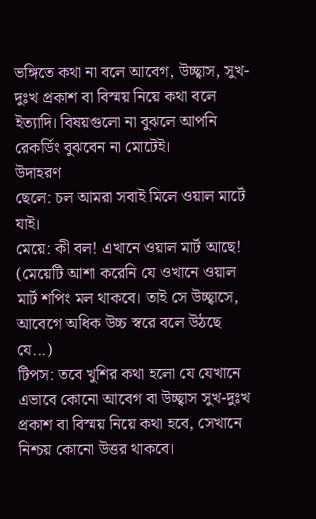ভঙ্গিতে কথা না বলে আবেগ, উচ্ছ্বাস, সুখ-দুঃখ প্রকাশ বা বিস্ময় নিয়ে কথা বলে ইত্যাদি। বিষয়গুলো না বুঝলে আপনি রেকর্ডিং বুঝবেন না মোটেই।
উদাহরণ
ছেলে: চল আমরা সবাই মিলে ওয়াল মার্টে যাই।
মেয়ে: কী বল! এখানে ওয়াল মার্ট আছে! (মেয়েটি আশা করেনি যে ওখানে ওয়াল মার্ট শপিং মল থাকবে। তাই সে উচ্ছ্বাসে, আবেগে অধিক উচ্চ স্বরে বলে উঠছে যে...)
টিপস: তবে খুশির কথা হলো যে যেখানে এভাবে কোনো আবেগ বা উচ্ছ্বাস সুখ-দুঃখ প্রকাশ বা বিস্ময় নিয়ে কথা হবে, সেখানে নিশ্চয় কোনো উত্তর থাকবে।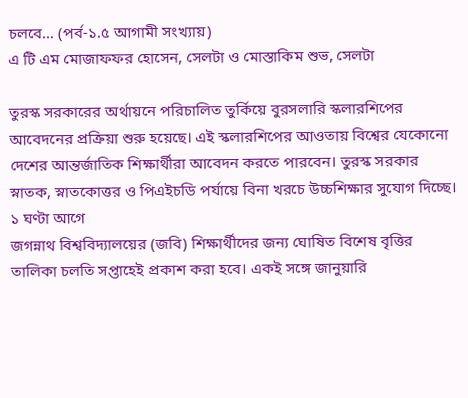চলবে... (পর্ব-১.৫ আগামী সংখ্যায়)
এ টি এম মোজাফফর হোসেন, সেলটা ও মোস্তাকিম শুভ, সেলটা

তুরস্ক সরকারের অর্থায়নে পরিচালিত তুর্কিয়ে বুরসলারি স্কলারশিপের আবেদনের প্রক্রিয়া শুরু হয়েছে। এই স্কলারশিপের আওতায় বিশ্বের যেকোনো দেশের আন্তর্জাতিক শিক্ষার্থীরা আবেদন করতে পারবেন। তুরস্ক সরকার স্নাতক, স্নাতকোত্তর ও পিএইচডি পর্যায়ে বিনা খরচে উচ্চশিক্ষার সুযোগ দিচ্ছে।
১ ঘণ্টা আগে
জগন্নাথ বিশ্ববিদ্যালয়ের (জবি) শিক্ষার্থীদের জন্য ঘোষিত বিশেষ বৃত্তির তালিকা চলতি সপ্তাহেই প্রকাশ করা হবে। একই সঙ্গে জানুয়ারি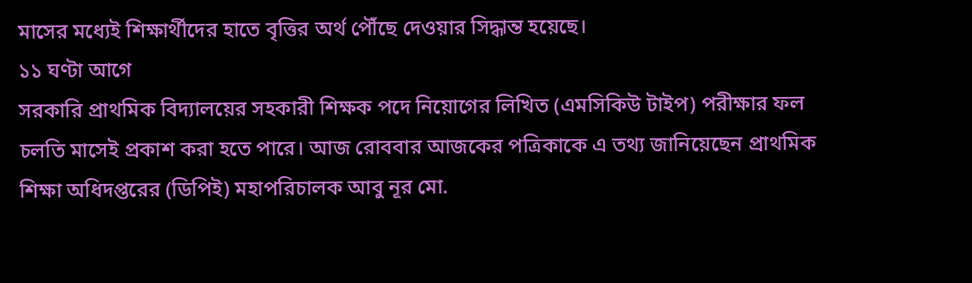মাসের মধ্যেই শিক্ষার্থীদের হাতে বৃত্তির অর্থ পৌঁছে দেওয়ার সিদ্ধান্ত হয়েছে।
১১ ঘণ্টা আগে
সরকারি প্রাথমিক বিদ্যালয়ের সহকারী শিক্ষক পদে নিয়োগের লিখিত (এমসিকিউ টাইপ) পরীক্ষার ফল চলতি মাসেই প্রকাশ করা হতে পারে। আজ রোববার আজকের পত্রিকাকে এ তথ্য জানিয়েছেন প্রাথমিক শিক্ষা অধিদপ্তরের (ডিপিই) মহাপরিচালক আবু নূর মো.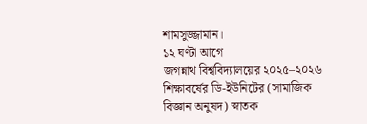শামসুজ্জামান।
১২ ঘণ্টা আগে
জগন্নাথ বিশ্ববিদ্যালয়ের ২০২৫–২০২৬ শিক্ষাবর্ষের ডি-ইউনিটের (সামাজিক বিজ্ঞান অনুষদ) স্নাতক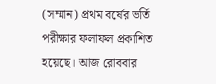(সম্মান) প্রথম বর্ষের ভর্তি পরীক্ষার ফলাফল প্রকাশিত হয়েছে। আজ রোববার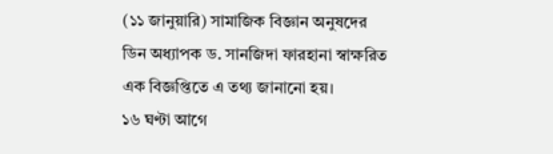(১১ জানুয়ারি) সামাজিক বিজ্ঞান অনুষদের ডিন অধ্যাপক ড. সানজিদা ফারহানা স্বাক্ষরিত এক বিজ্ঞপ্তিতে এ তথ্য জানানো হয়।
১৬ ঘণ্টা আগে